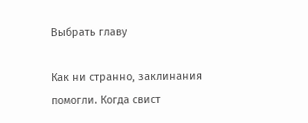Выбрать главу

Как ни странно, заклинания помогли. Когда свист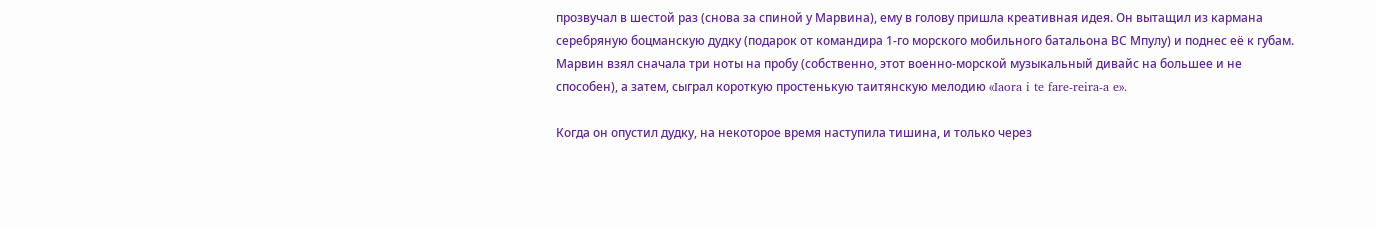прозвучал в шестой раз (снова за спиной у Марвина), ему в голову пришла креативная идея. Он вытащил из кармана серебряную боцманскую дудку (подарок от командира 1-го морского мобильного батальона ВС Мпулу) и поднес её к губам. Марвин взял сначала три ноты на пробу (собственно, этот военно-морской музыкальный дивайс на большее и не способен), а затем, сыграл короткую простенькую таитянскую мелодию «Iaora i te fare-reira-a e».

Когда он опустил дудку, на некоторое время наступила тишина, и только через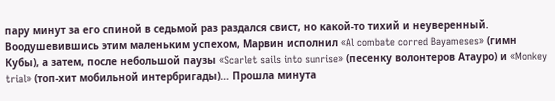пару минут за его спиной в седьмой раз раздался свист, но какой-то тихий и неуверенный. Воодушевившись этим маленьким успехом, Марвин исполнил «Al combate corred Bayameses» (гимн Кубы), а затем, после небольшой паузы «Scarlet sails into sunrise» (песенку волонтеров Атауро) и «Monkey trial» (топ-хит мобильной интербригады)… Прошла минута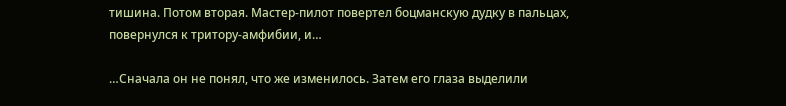тишина. Потом вторая. Мастер-пилот повертел боцманскую дудку в пальцах, повернулся к тритору-амфибии, и…

…Сначала он не понял, что же изменилось. Затем его глаза выделили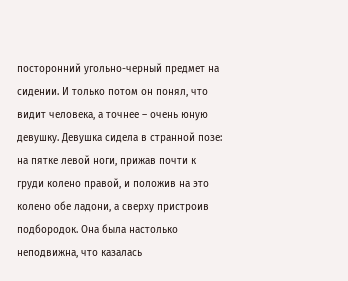посторонний угольно-черный предмет на сидении. И только потом он понял, что видит человека, а точнее – очень юную девушку. Девушка сидела в странной позе: на пятке левой ноги, прижав почти к груди колено правой, и положив на это колено обе ладони, а сверху пристроив подбородок. Она была настолько неподвижна, что казалась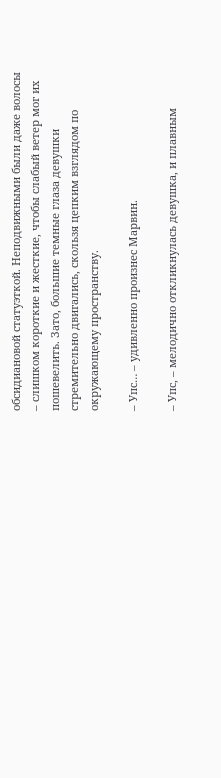обсидиановой статуэткой. Неподвижными были даже волосы – слишком короткие и жесткие, чтобы слабый ветер мог их пошевелить. Зато, большие темные глаза девушки стремительно двигались, скользя цепким взглядом по окружающему пространству.

– Упс… – удивленно произнес Марвин.

– Упс, – мелодично откликнулась девушка, и плавным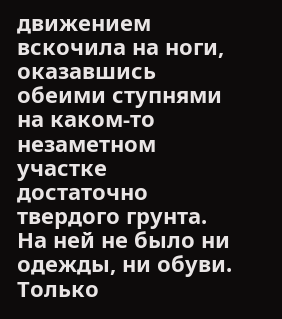движением вскочила на ноги, оказавшись обеими ступнями на каком-то незаметном участке достаточно твердого грунта. На ней не было ни одежды, ни обуви. Только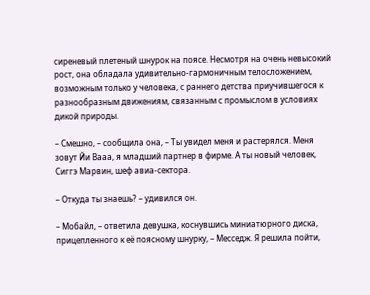сиреневый плетеный шнурок на поясе. Несмотря на очень невысокий рост, она обладала удивительно-гармоничным телосложением, возможным только у человека, с раннего детства приучившегося к разнообразным движениям, связанным с промыслом в условиях дикой природы.

– Смешно, – сообщила она, – Ты увидел меня и растерялся. Меня зовут Йи Вааа, я младший партнер в фирме. А ты новый человек, Сиггэ Марвин, шеф авиа-сектора.

– Откуда ты знаешь? – удивился он.

– Мобайл, – ответила девушка, коснувшись миниатюрного диска, прицепленного к её поясному шнурку, – Месседж. Я решила пойти,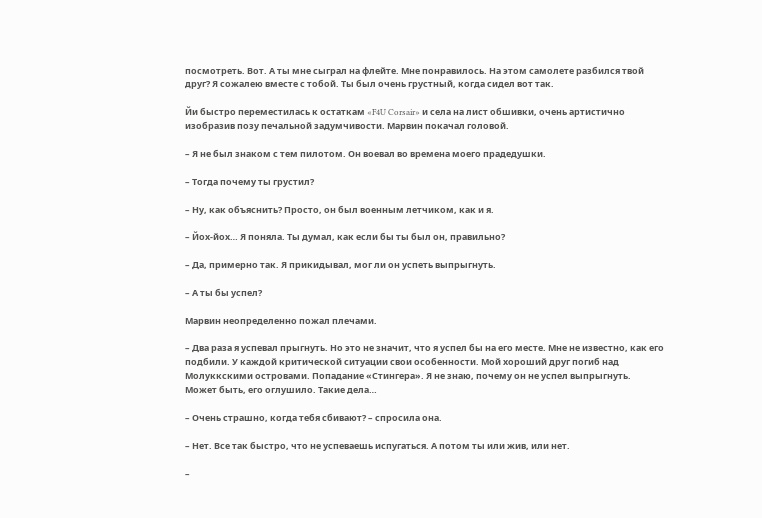посмотреть. Вот. А ты мне сыграл на флейте. Мне понравилось. На этом самолете разбился твой друг? Я сожалею вместе с тобой. Ты был очень грустный, когда сидел вот так.

Йи быстро переместилась к остаткам «F4U Corsair» и села на лист обшивки, очень артистично изобразив позу печальной задумчивости. Марвин покачал головой.

– Я не был знаком с тем пилотом. Он воевал во времена моего прадедушки.

– Тогда почему ты грустил?

– Ну, как объяснить? Просто, он был военным летчиком, как и я.

– Йох-йох… Я поняла. Ты думал, как если бы ты был он, правильно?

– Да, примерно так. Я прикидывал, мог ли он успеть выпрыгнуть.

– А ты бы успел?

Марвин неопределенно пожал плечами.

– Два раза я успевал прыгнуть. Но это не значит, что я успел бы на его месте. Мне не известно, как его подбили. У каждой критической ситуации свои особенности. Мой хороший друг погиб над Молуккскими островами. Попадание «Стингера». Я не знаю, почему он не успел выпрыгнуть. Может быть, его оглушило. Такие дела…

– Очень страшно, когда тебя сбивают? – спросила она.

– Нет. Все так быстро, что не успеваешь испугаться. А потом ты или жив, или нет.

–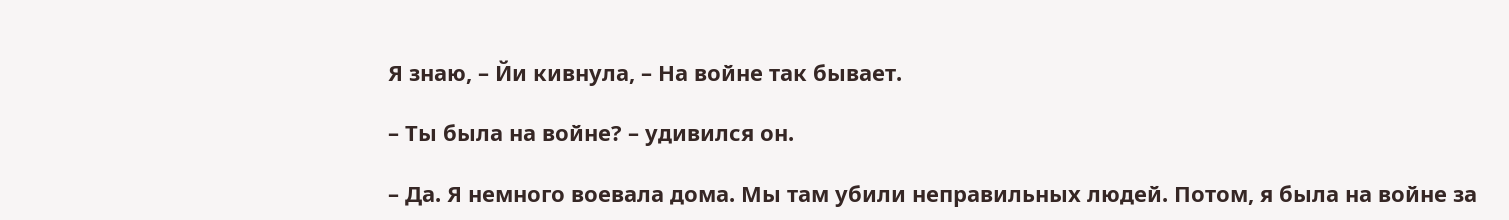Я знаю, – Йи кивнула, – На войне так бывает.

– Ты была на войне? – удивился он.

– Да. Я немного воевала дома. Мы там убили неправильных людей. Потом, я была на войне за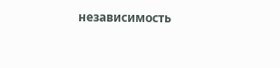независимость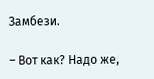Замбези.

– Вот как? Надо же,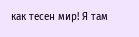как тесен мир! Я там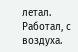летал. Работал, с воздуха.